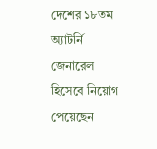দেশের ১৮তম অ্যাটর্নি জেনারেল হিসেবে নিয়োগ পেয়েছেন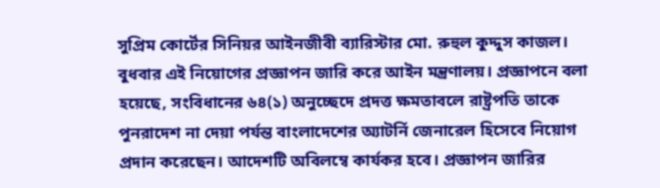সুপ্রিম কোর্টের সিনিয়র আইনজীবী ব্যারিস্টার মো. রুহুল কুদ্দুস কাজল। বুধবার এই নিয়োগের প্রজ্ঞাপন জারি করে আইন মন্ত্রণালয়। প্রজ্ঞাপনে বলা হয়েছে, সংবিধানের ৬৪(১) অনুচ্ছেদে প্রদত্ত ক্ষমতাবলে রাষ্ট্রপতি তাকে পুনরাদেশ না দেয়া পর্যন্ত বাংলাদেশের অ্যাটর্নি জেনারেল হিসেবে নিয়োগ প্রদান করেছেন। আদেশটি অবিলম্বে কার্যকর হবে। প্রজ্ঞাপন জারির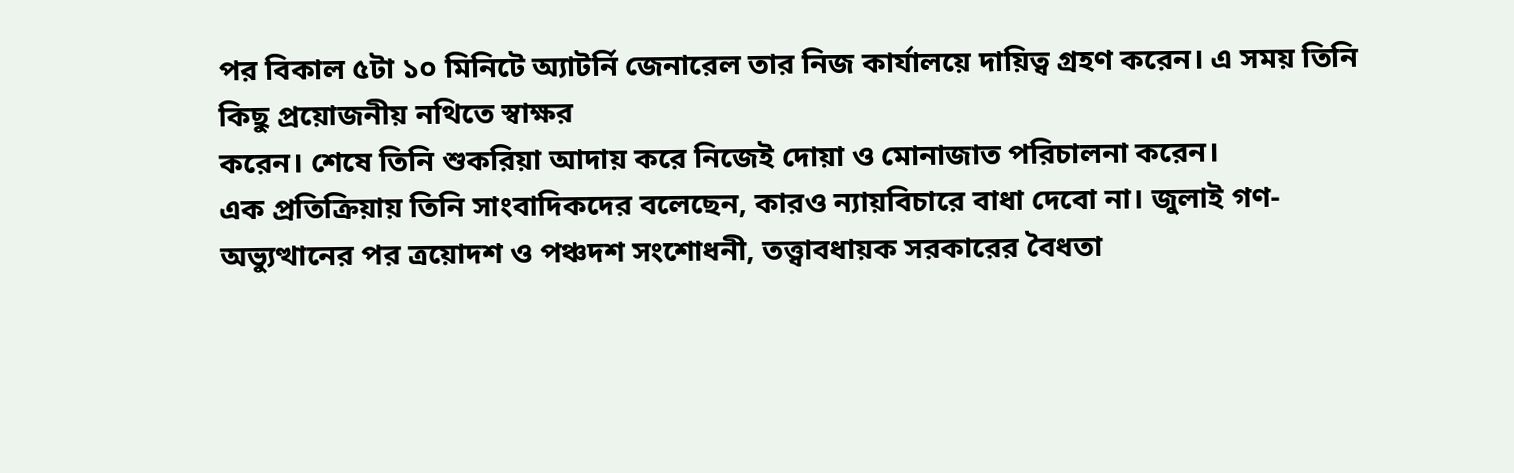পর বিকাল ৫টা ১০ মিনিটে অ্যাটর্নি জেনারেল তার নিজ কার্যালয়ে দায়িত্ব গ্রহণ করেন। এ সময় তিনি কিছু প্রয়োজনীয় নথিতে স্বাক্ষর
করেন। শেষে তিনি শুকরিয়া আদায় করে নিজেই দোয়া ও মোনাজাত পরিচালনা করেন।
এক প্রতিক্রিয়ায় তিনি সাংবাদিকদের বলেছেন, কারও ন্যায়বিচারে বাধা দেবো না। জুলাই গণ-অভ্যুত্থানের পর ত্রয়োদশ ও পঞ্চদশ সংশোধনী, তত্ত্বাবধায়ক সরকারের বৈধতা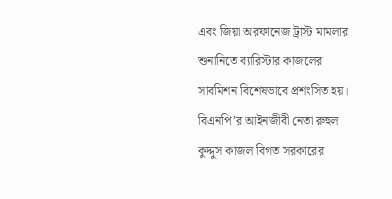এবং জিয়া অরফানেজ ট্রাস্ট মামলার শুনানিতে ব্যারিস্টার কাজলের সাবমিশন বিশেষভাবে প্রশংসিত হয়।
বিএনপি’র আইনজীবী নেতা রুহুল কুদ্দুস কাজল বিগত সরকারের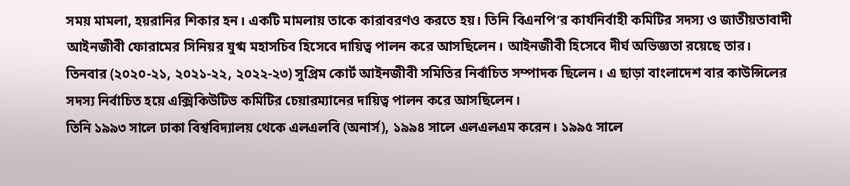সময় মামলা, হয়রানির শিকার হন। একটি মামলায় তাকে কারাবরণও করতে হয়। তিনি বিএনপি’র কার্যনির্বাহী কমিটির সদস্য ও জাতীয়তাবাদী আইনজীবী ফোরামের সিনিয়র যুগ্ম মহাসচিব হিসেবে দায়িত্ব পালন করে আসছিলেন। আইনজীবী হিসেবে দীর্ঘ অভিজ্ঞতা রয়েছে তার। তিনবার (২০২০-২১, ২০২১-২২, ২০২২-২৩) সুপ্রিম কোর্ট আইনজীবী সমিতির নির্বাচিত সম্পাদক ছিলেন। এ ছাড়া বাংলাদেশ বার কাউন্সিলের সদস্য নির্বাচিত হয়ে এক্সিকিউটিভ কমিটির চেয়ারম্যানের দায়িত্ব পালন করে আসছিলেন।
তিনি ১৯৯৩ সালে ঢাকা বিশ্ববিদ্যালয় থেকে এলএলবি (অনার্স), ১৯৯৪ সালে এলএলএম করেন। ১৯৯৫ সালে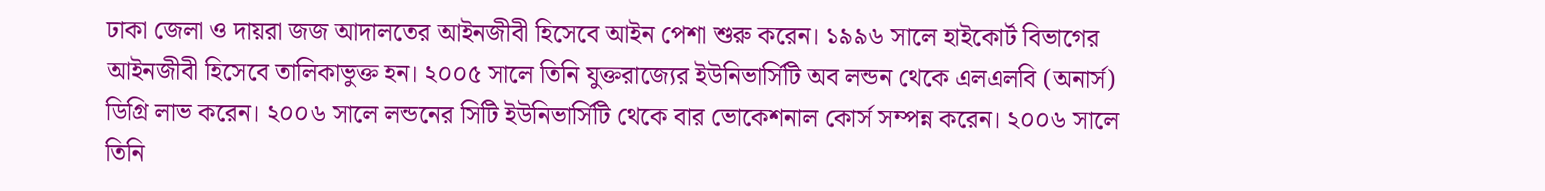ঢাকা জেলা ও দায়রা জজ আদালতের আইনজীবী হিসেবে আইন পেশা শুরু করেন। ১৯৯৬ সালে হাইকোর্ট বিভাগের আইনজীবী হিসেবে তালিকাভুক্ত হন। ২০০৫ সালে তিনি যুক্তরাজ্যের ইউনিভার্সিটি অব লন্ডন থেকে এলএলবি (অনার্স) ডিগ্রি লাভ করেন। ২০০৬ সালে লন্ডনের সিটি ইউনিভার্সিটি থেকে বার ভোকেশনাল কোর্স সম্পন্ন করেন। ২০০৬ সালে তিনি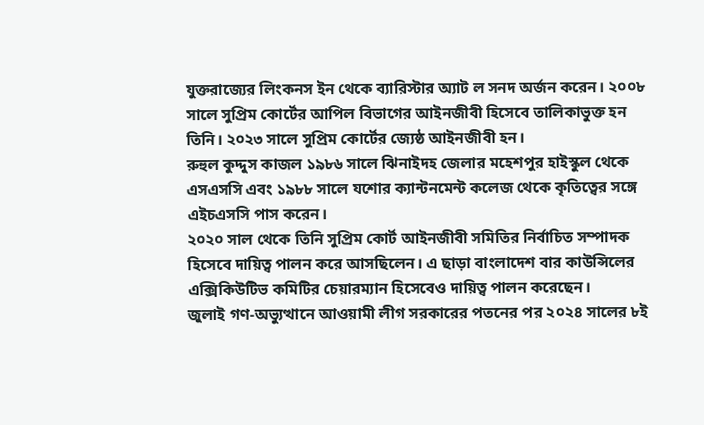যুক্তরাজ্যের লিংকনস ইন থেকে ব্যারিস্টার অ্যাট ল সনদ অর্জন করেন। ২০০৮ সালে সুপ্রিম কোর্টের আপিল বিভাগের আইনজীবী হিসেবে তালিকাভুক্ত হন তিনি। ২০২৩ সালে সুপ্রিম কোর্টের জ্যেষ্ঠ আইনজীবী হন।
রুহুল কুদ্দুস কাজল ১৯৮৬ সালে ঝিনাইদহ জেলার মহেশপুর হাইস্কুল থেকে এসএসসি এবং ১৯৮৮ সালে যশোর ক্যান্টনমেন্ট কলেজ থেকে কৃতিত্বের সঙ্গে এইচএসসি পাস করেন।
২০২০ সাল থেকে তিনি সুপ্রিম কোর্ট আইনজীবী সমিতির নির্বাচিত সম্পাদক হিসেবে দায়িত্ব পালন করে আসছিলেন। এ ছাড়া বাংলাদেশ বার কাউন্সিলের এক্সিকিউটিভ কমিটির চেয়ারম্যান হিসেবেও দায়িত্ব পালন করেছেন।
জুলাই গণ-অভ্যুত্থানে আওয়ামী লীগ সরকারের পতনের পর ২০২৪ সালের ৮ই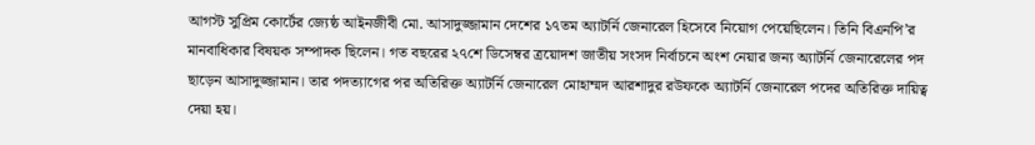আগস্ট সুপ্রিম কোর্টের জ্যেষ্ঠ আইনজীবী মো. আসাদুজ্জামান দেশের ১৭তম অ্যাটর্নি জেনারেল হিসেবে নিয়োগ পেয়েছিলেন। তিনি বিএনপি’র মানবাধিকার বিষয়ক সম্পাদক ছিলেন। গত বছরের ২৭শে ডিসেম্বর ত্রয়োদশ জাতীয় সংসদ নির্বাচনে অংশ নেয়ার জন্য অ্যাটর্নি জেনারেলের পদ ছাড়েন আসাদুজ্জামান। তার পদত্যাগের পর অতিরিক্ত অ্যাটর্নি জেনারেল মোহাম্মদ আরশাদুর রউফকে অ্যাটর্নি জেনারেল পদের অতিরিক্ত দায়িত্ব দেয়া হয়।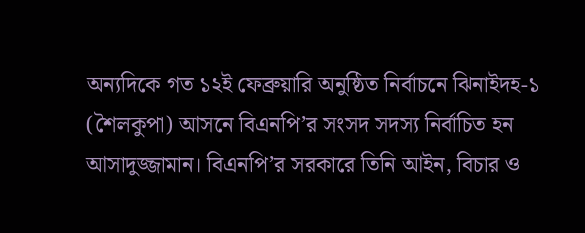অন্যদিকে গত ১২ই ফেব্রুয়ারি অনুষ্ঠিত নির্বাচনে ঝিনাইদহ-১ (শৈলকুপা) আসনে বিএনপি’র সংসদ সদস্য নির্বাচিত হন আসাদুজ্জামান। বিএনপি’র সরকারে তিনি আইন, বিচার ও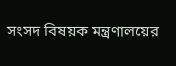সংসদ বিষয়ক মন্ত্রণালয়ের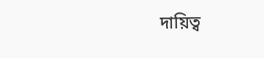দায়িত্ব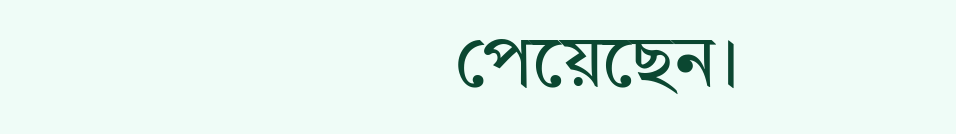পেয়েছেন।